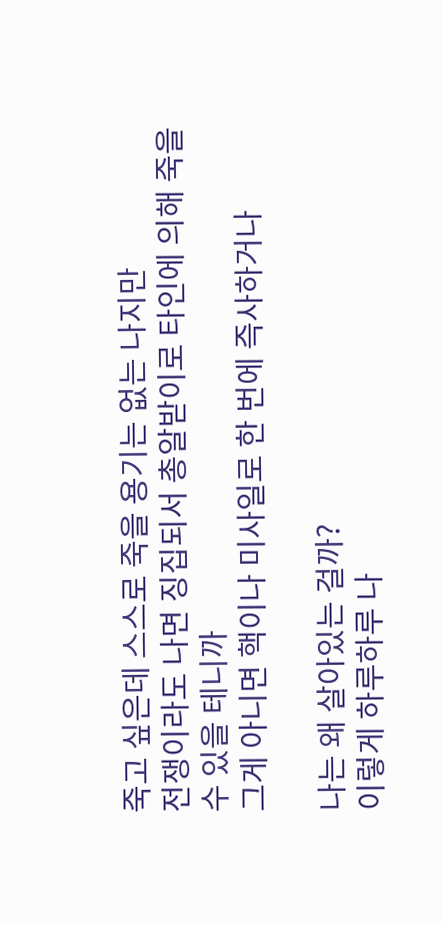죽고 싶은데 스스로 죽을 용기는 없는 나지만
전쟁이라도 나면 징집되서 총알받이로 타인에 의해 죽을 수 있을 테니까
그게 아니면 핵이나 미사일로 한 번에 즉사하거나

나는 왜 살아있는 걸까?
이렇게 하루하루 나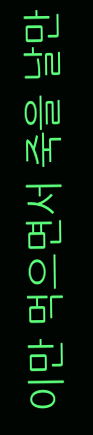이만 먹으면서 죽을 날만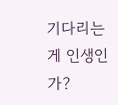기다리는 게 인생인가?